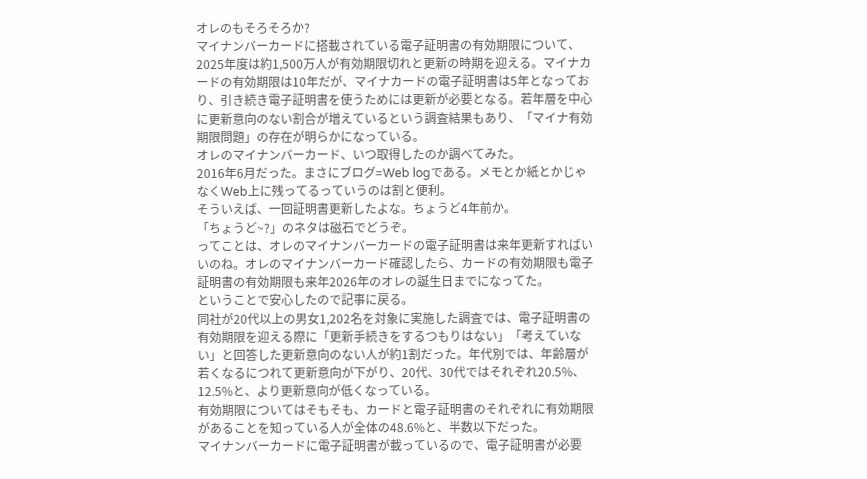オレのもそろそろか?
マイナンバーカードに搭載されている電子証明書の有効期限について、2025年度は約1,500万人が有効期限切れと更新の時期を迎える。マイナカードの有効期限は10年だが、マイナカードの電子証明書は5年となっており、引き続き電子証明書を使うためには更新が必要となる。若年層を中心に更新意向のない割合が増えているという調査結果もあり、「マイナ有効期限問題」の存在が明らかになっている。
オレのマイナンバーカード、いつ取得したのか調べてみた。
2016年6月だった。まさにブログ=Web logである。メモとか紙とかじゃなくWeb上に残ってるっていうのは割と便利。
そういえば、一回証明書更新したよな。ちょうど4年前か。
「ちょうど~?」のネタは磁石でどうぞ。
ってことは、オレのマイナンバーカードの電子証明書は来年更新すればいいのね。オレのマイナンバーカード確認したら、カードの有効期限も電子証明書の有効期限も来年2026年のオレの誕生日までになってた。
ということで安心したので記事に戻る。
同社が20代以上の男女1,202名を対象に実施した調査では、電子証明書の有効期限を迎える際に「更新手続きをするつもりはない」「考えていない」と回答した更新意向のない人が約1割だった。年代別では、年齢層が若くなるにつれて更新意向が下がり、20代、30代ではそれぞれ20.5%、12.5%と、より更新意向が低くなっている。
有効期限についてはそもそも、カードと電子証明書のそれぞれに有効期限があることを知っている人が全体の48.6%と、半数以下だった。
マイナンバーカードに電子証明書が載っているので、電子証明書が必要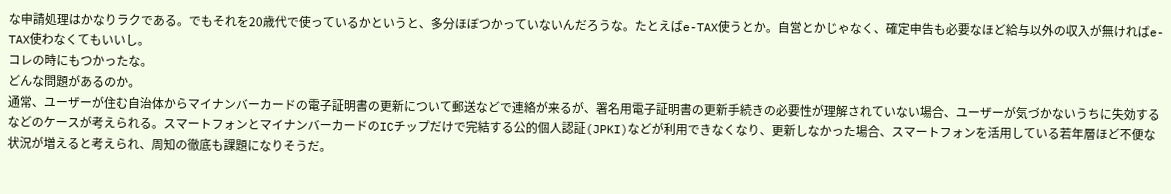な申請処理はかなりラクである。でもそれを20歳代で使っているかというと、多分ほぼつかっていないんだろうな。たとえばe-TAX使うとか。自営とかじゃなく、確定申告も必要なほど給与以外の収入が無ければe-TAX使わなくてもいいし。
コレの時にもつかったな。
どんな問題があるのか。
通常、ユーザーが住む自治体からマイナンバーカードの電子証明書の更新について郵送などで連絡が来るが、署名用電子証明書の更新手続きの必要性が理解されていない場合、ユーザーが気づかないうちに失効するなどのケースが考えられる。スマートフォンとマイナンバーカードのICチップだけで完結する公的個人認証(JPKI)などが利用できなくなり、更新しなかった場合、スマートフォンを活用している若年層ほど不便な状況が増えると考えられ、周知の徹底も課題になりそうだ。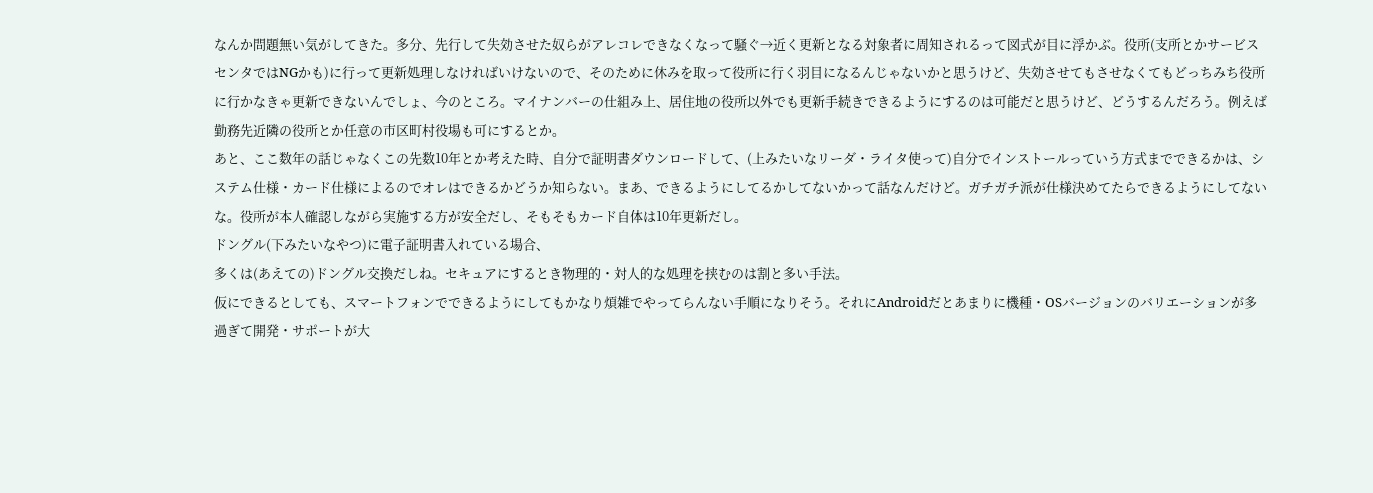なんか問題無い気がしてきた。多分、先行して失効させた奴らがアレコレできなくなって騒ぐ→近く更新となる対象者に周知されるって図式が目に浮かぶ。役所(支所とかサービスセンタではNGかも)に行って更新処理しなければいけないので、そのために休みを取って役所に行く羽目になるんじゃないかと思うけど、失効させてもさせなくてもどっちみち役所に行かなきゃ更新できないんでしょ、今のところ。マイナンバーの仕組み上、居住地の役所以外でも更新手続きできるようにするのは可能だと思うけど、どうするんだろう。例えば勤務先近隣の役所とか任意の市区町村役場も可にするとか。
あと、ここ数年の話じゃなくこの先数10年とか考えた時、自分で証明書ダウンロードして、(上みたいなリーダ・ライタ使って)自分でインストールっていう方式までできるかは、システム仕様・カード仕様によるのでオレはできるかどうか知らない。まあ、できるようにしてるかしてないかって話なんだけど。ガチガチ派が仕様決めてたらできるようにしてないな。役所が本人確認しながら実施する方が安全だし、そもそもカード自体は10年更新だし。
ドングル(下みたいなやつ)に電子証明書入れている場合、
多くは(あえての)ドングル交換だしね。セキュアにするとき物理的・対人的な処理を挟むのは割と多い手法。
仮にできるとしても、スマートフォンでできるようにしてもかなり煩雑でやってらんない手順になりそう。それにAndroidだとあまりに機種・OSバージョンのバリエーションが多過ぎて開発・サポートが大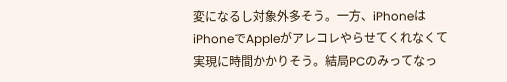変になるし対象外多そう。一方、iPhoneはiPhoneでAppleがアレコレやらせてくれなくて実現に時間かかりそう。結局PCのみってなっ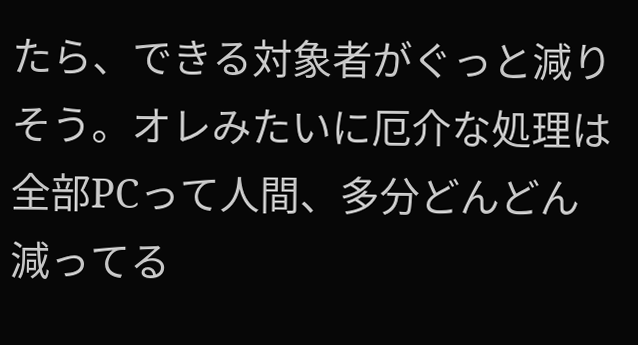たら、できる対象者がぐっと減りそう。オレみたいに厄介な処理は全部PCって人間、多分どんどん減ってる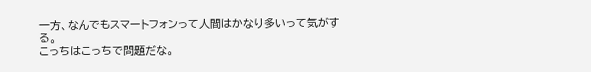一方、なんでもスマートフォンって人間はかなり多いって気がする。
こっちはこっちで問題だな。